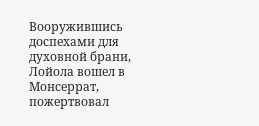Вооружившись доспехами для духовной брани, Лойола вошел в Монсеррат, пожертвовал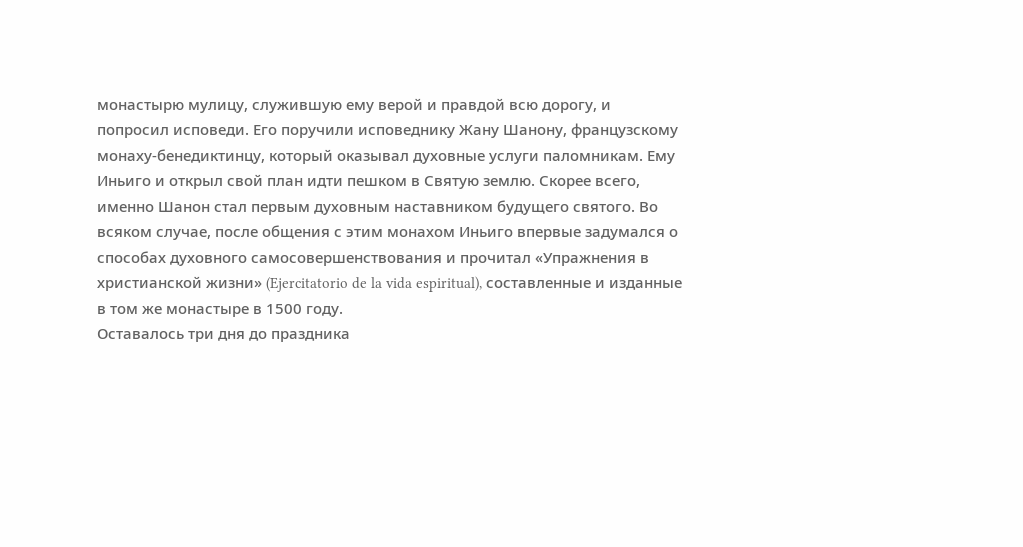монастырю мулицу, служившую ему верой и правдой всю дорогу, и попросил исповеди. Его поручили исповеднику Жану Шанону, французскому монаху-бенедиктинцу, который оказывал духовные услуги паломникам. Ему Иньиго и открыл свой план идти пешком в Святую землю. Скорее всего, именно Шанон стал первым духовным наставником будущего святого. Во всяком случае, после общения с этим монахом Иньиго впервые задумался о способах духовного самосовершенствования и прочитал «Упражнения в христианской жизни» (Ejercitatorio de la vida espiritual), составленные и изданные в том же монастыре в 1500 году.
Оставалось три дня до праздника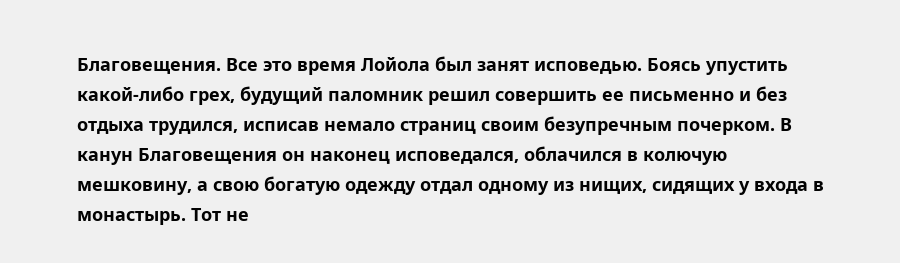Благовещения. Все это время Лойола был занят исповедью. Боясь упустить какой-либо грех, будущий паломник решил совершить ее письменно и без отдыха трудился, исписав немало страниц своим безупречным почерком. В канун Благовещения он наконец исповедался, облачился в колючую мешковину, а свою богатую одежду отдал одному из нищих, сидящих у входа в монастырь. Тот не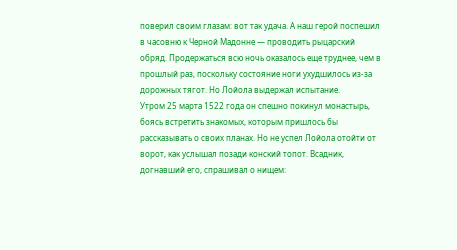поверил своим глазам: вот так удача. А наш герой поспешил в часовню к Черной Мадонне — проводить рыцарский обряд. Продержаться всю ночь оказалось еще труднее, чем в прошлый раз, поскольку состояние ноги ухудшилось из-за дорожных тягот. Но Лойола выдержал испытание.
Утром 25 марта 1522 года он спешно покинул монастырь, боясь встретить знакомых, которым пришлось бы рассказывать о своих планах. Но не успел Лойола отойти от ворот, как услышал позади конский топот. Всадник, догнавший его, спрашивал о нищем: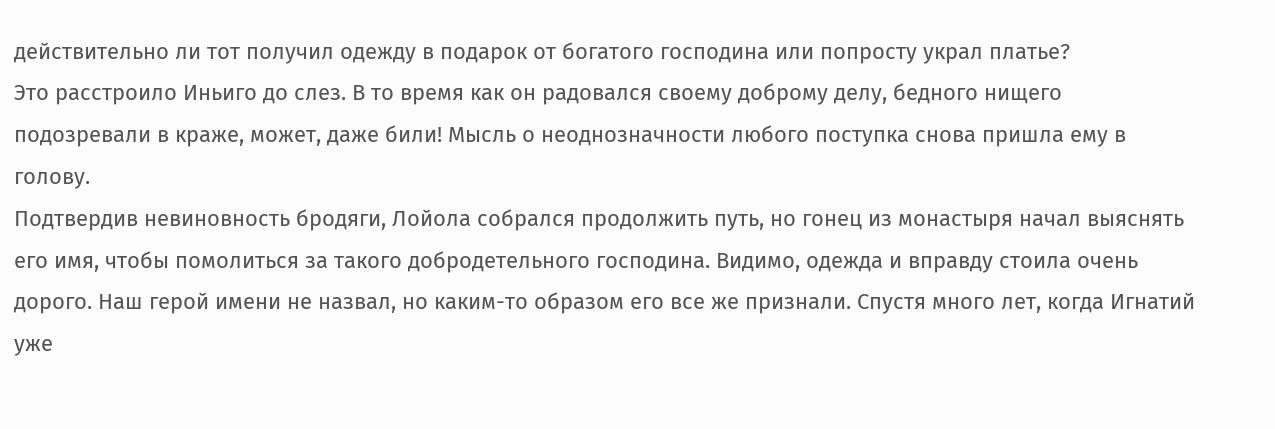действительно ли тот получил одежду в подарок от богатого господина или попросту украл платье?
Это расстроило Иньиго до слез. В то время как он радовался своему доброму делу, бедного нищего подозревали в краже, может, даже били! Мысль о неоднозначности любого поступка снова пришла ему в голову.
Подтвердив невиновность бродяги, Лойола собрался продолжить путь, но гонец из монастыря начал выяснять его имя, чтобы помолиться за такого добродетельного господина. Видимо, одежда и вправду стоила очень дорого. Наш герой имени не назвал, но каким-то образом его все же признали. Спустя много лет, когда Игнатий уже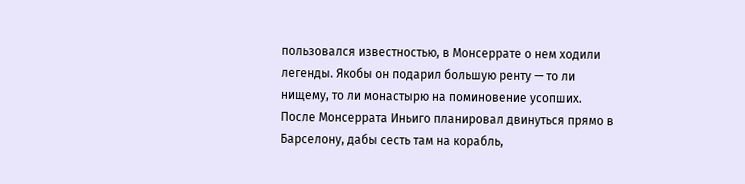пользовался известностью, в Монсеррате о нем ходили легенды. Якобы он подарил большую ренту — то ли нищему, то ли монастырю на поминовение усопших.
После Монсеррата Иньиго планировал двинуться прямо в Барселону, дабы сесть там на корабль,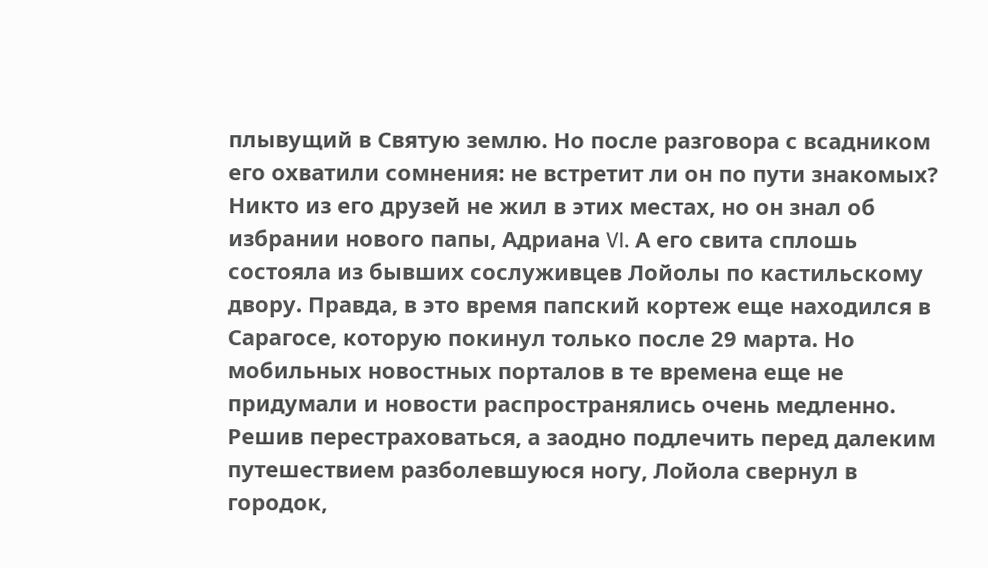плывущий в Святую землю. Но после разговора с всадником его охватили сомнения: не встретит ли он по пути знакомых? Никто из его друзей не жил в этих местах, но он знал об избрании нового папы, Адриана VI. А его свита сплошь состояла из бывших сослуживцев Лойолы по кастильскому двору. Правда, в это время папский кортеж еще находился в Сарагосе, которую покинул только после 29 марта. Но мобильных новостных порталов в те времена еще не придумали и новости распространялись очень медленно.
Решив перестраховаться, а заодно подлечить перед далеким путешествием разболевшуюся ногу, Лойола свернул в городок,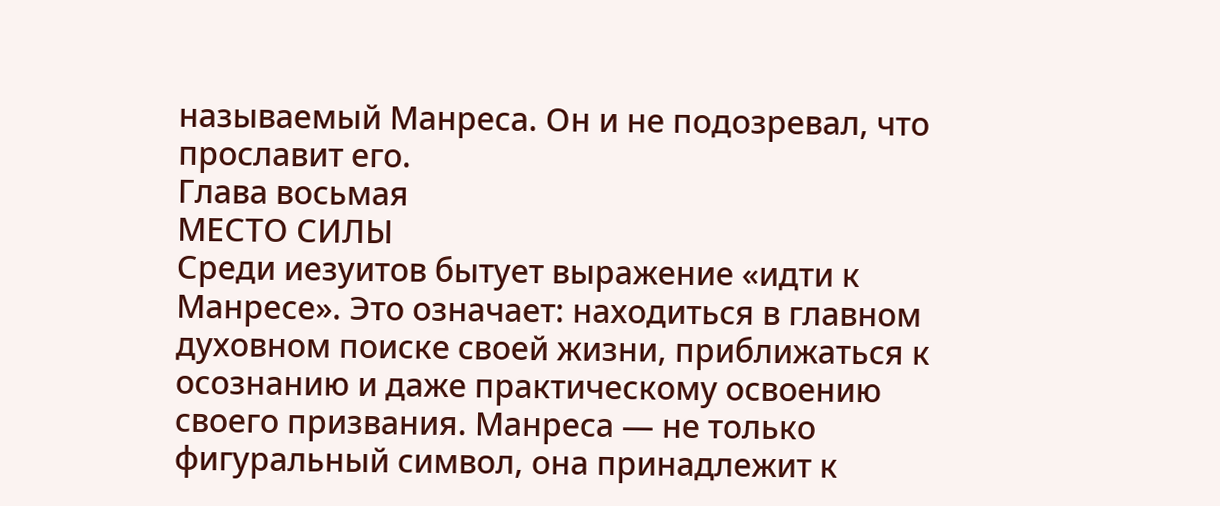называемый Манреса. Он и не подозревал, что прославит его.
Глава восьмая
МЕСТО СИЛЫ
Среди иезуитов бытует выражение «идти к Манресе». Это означает: находиться в главном духовном поиске своей жизни, приближаться к осознанию и даже практическому освоению своего призвания. Манреса — не только фигуральный символ, она принадлежит к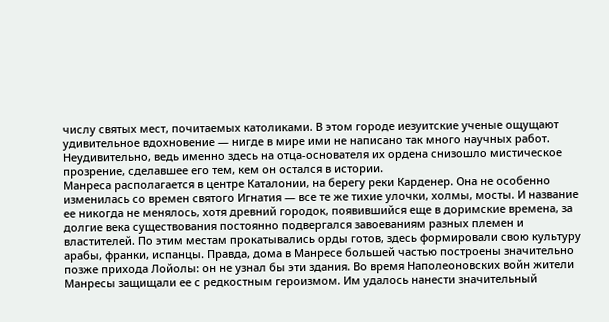числу святых мест, почитаемых католиками. В этом городе иезуитские ученые ощущают удивительное вдохновение — нигде в мире ими не написано так много научных работ. Неудивительно, ведь именно здесь на отца-основателя их ордена снизошло мистическое прозрение, сделавшее его тем, кем он остался в истории.
Манреса располагается в центре Каталонии, на берегу реки Карденер. Она не особенно изменилась со времен святого Игнатия — все те же тихие улочки, холмы, мосты. И название ее никогда не менялось, хотя древний городок, появившийся еще в доримские времена, за долгие века существования постоянно подвергался завоеваниям разных племен и властителей. По этим местам прокатывались орды готов, здесь формировали свою культуру арабы, франки, испанцы. Правда, дома в Манресе большей частью построены значительно позже прихода Лойолы: он не узнал бы эти здания. Во время Наполеоновских войн жители Манресы защищали ее с редкостным героизмом. Им удалось нанести значительный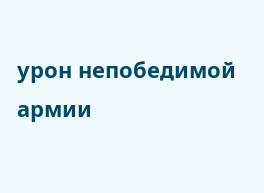урон непобедимой армии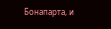Бонапарта, и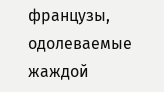французы, одолеваемые жаждой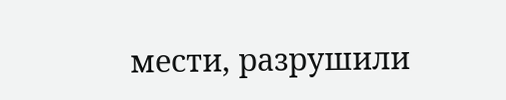мести, разрушили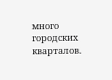много городских кварталов.